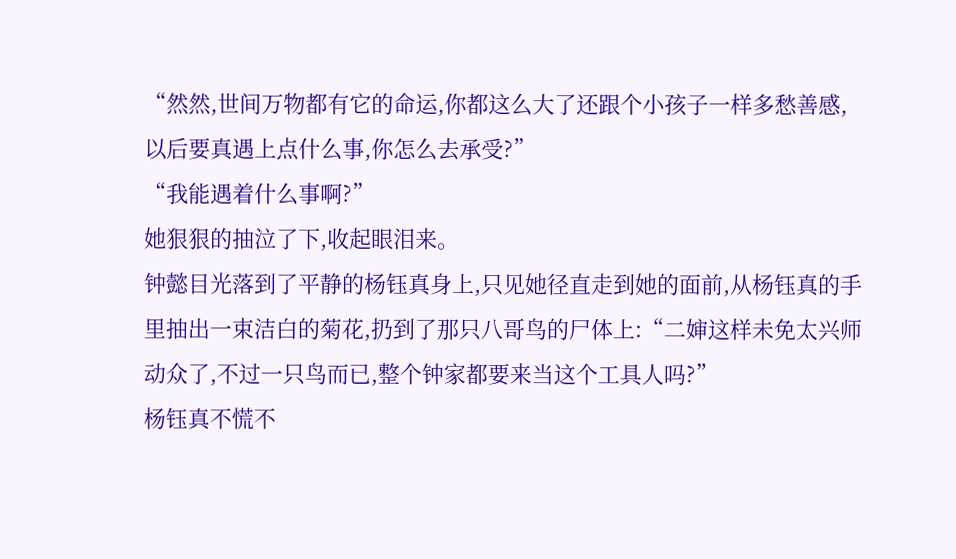“然然,世间万物都有它的命运,你都这么大了还跟个小孩子一样多愁善感,以后要真遇上点什么事,你怎么去承受?”
“我能遇着什么事啊?”
她狠狠的抽泣了下,收起眼泪来。
钟懿目光落到了平静的杨钰真身上,只见她径直走到她的面前,从杨钰真的手里抽出一束洁白的菊花,扔到了那只八哥鸟的尸体上:“二婶这样未免太兴师动众了,不过一只鸟而已,整个钟家都要来当这个工具人吗?”
杨钰真不慌不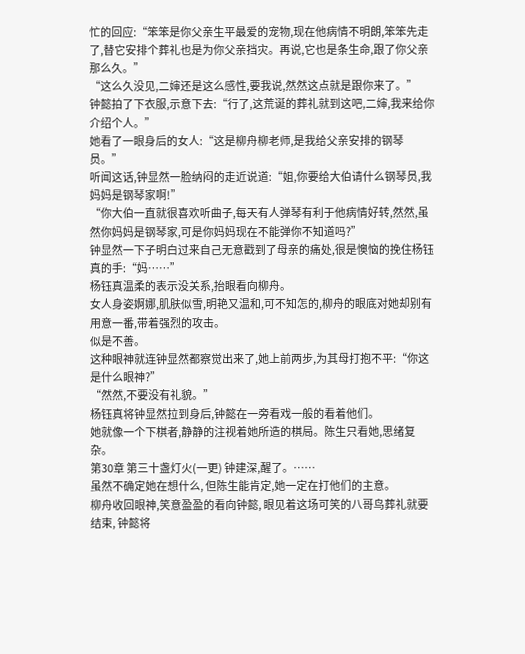忙的回应:“笨笨是你父亲生平最爱的宠物,现在他病情不明朗,笨笨先走了,替它安排个葬礼也是为你父亲挡灾。再说,它也是条生命,跟了你父亲那么久。”
“这么久没见,二婶还是这么感性,要我说,然然这点就是跟你来了。”
钟懿拍了下衣服,示意下去:“行了,这荒诞的葬礼就到这吧,二婶,我来给你介绍个人。”
她看了一眼身后的女人:“这是柳舟柳老师,是我给父亲安排的钢琴员。”
听闻这话,钟显然一脸纳闷的走近说道:“姐,你要给大伯请什么钢琴员,我妈妈是钢琴家啊!”
“你大伯一直就很喜欢听曲子,每天有人弹琴有利于他病情好转,然然,虽然你妈妈是钢琴家,可是你妈妈现在不能弹你不知道吗?”
钟显然一下子明白过来自己无意戳到了母亲的痛处,很是懊恼的挽住杨钰真的手:“妈……”
杨钰真温柔的表示没关系,抬眼看向柳舟。
女人身姿婀娜,肌肤似雪,明艳又温和,可不知怎的,柳舟的眼底对她却别有用意一番,带着强烈的攻击。
似是不善。
这种眼神就连钟显然都察觉出来了,她上前两步,为其母打抱不平:“你这是什么眼神?”
“然然,不要没有礼貌。”
杨钰真将钟显然拉到身后,钟懿在一旁看戏一般的看着他们。
她就像一个下棋者,静静的注视着她所造的棋局。陈生只看她,思绪复杂。
第30章 第三十盏灯火(一更) 钟建深,醒了。……
虽然不确定她在想什么, 但陈生能肯定,她一定在打他们的主意。
柳舟收回眼神,笑意盈盈的看向钟懿, 眼见着这场可笑的八哥鸟葬礼就要结束, 钟懿将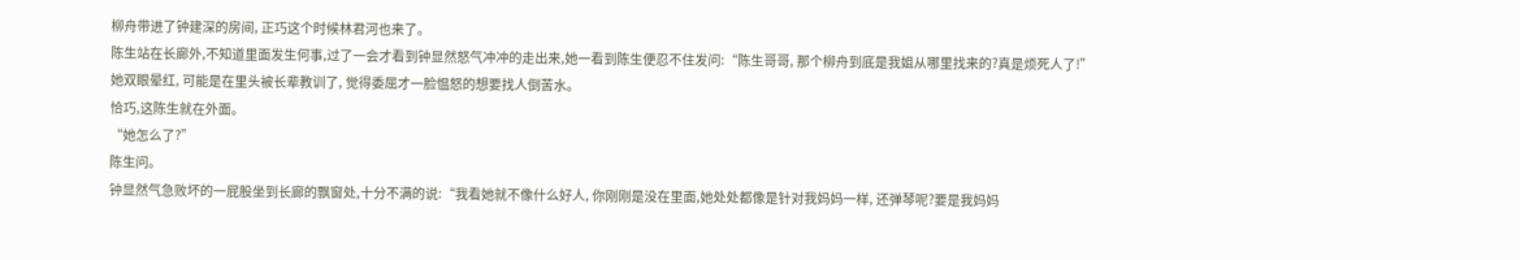柳舟带进了钟建深的房间, 正巧这个时候林君河也来了。
陈生站在长廊外,不知道里面发生何事,过了一会才看到钟显然怒气冲冲的走出来,她一看到陈生便忍不住发问:“陈生哥哥, 那个柳舟到底是我姐从哪里找来的?真是烦死人了!”
她双眼晕红, 可能是在里头被长辈教训了, 觉得委屈才一脸愠怒的想要找人倒苦水。
恰巧,这陈生就在外面。
“她怎么了?”
陈生问。
钟显然气急败坏的一屁股坐到长廊的飘窗处,十分不满的说:“我看她就不像什么好人, 你刚刚是没在里面,她处处都像是针对我妈妈一样, 还弹琴呢?要是我妈妈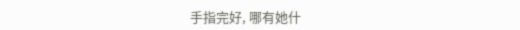手指完好, 哪有她什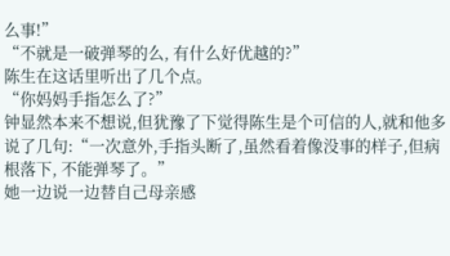么事!”
“不就是一破弹琴的么, 有什么好优越的?”
陈生在这话里听出了几个点。
“你妈妈手指怎么了?”
钟显然本来不想说,但犹豫了下觉得陈生是个可信的人,就和他多说了几句:“一次意外,手指头断了,虽然看着像没事的样子,但病根落下, 不能弹琴了。”
她一边说一边替自己母亲感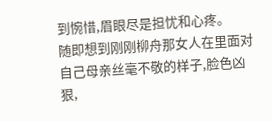到惋惜,眉眼尽是担忧和心疼。
随即想到刚刚柳舟那女人在里面对自己母亲丝毫不敬的样子,脸色凶狠,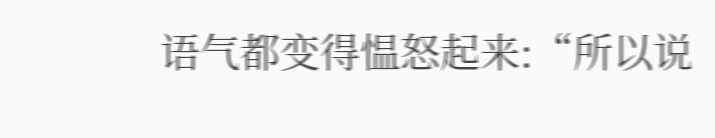语气都变得愠怒起来:“所以说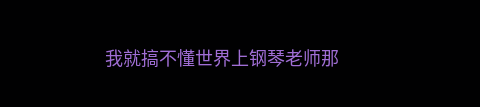我就搞不懂世界上钢琴老师那